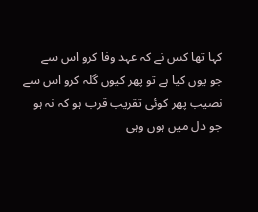کہا تھا کس نے کہ عہد وفا کرو اس سے
جو یوں کیا ہے تو پھر کیوں گلہ کرو اس سے
نصیب پھر کوئی تقریب قرب ہو کہ نہ ہو
جو دل میں ہوں وہی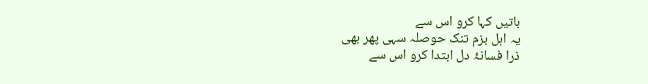باتیں کہا کرو اس سے
یہ اہل بزم تنک حوصلہ سہی پھر بھی
ذرا فسانۂ دل ابتدا کرو اس سے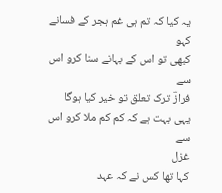یہ کیا کہ تم ہی غم ہجر کے فسانے کہو
کبھی تو اس کے بہانے سنا کرو اس سے
فرازؔ ترک تعلق تو خیر کیا ہوگا
یہی بہت ہے کہ کم کم ملا کرو اس سے
غزل
کہا تھا کس نے کہ عہد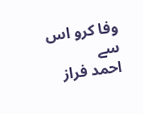وفا کرو اس سے
احمد فراز